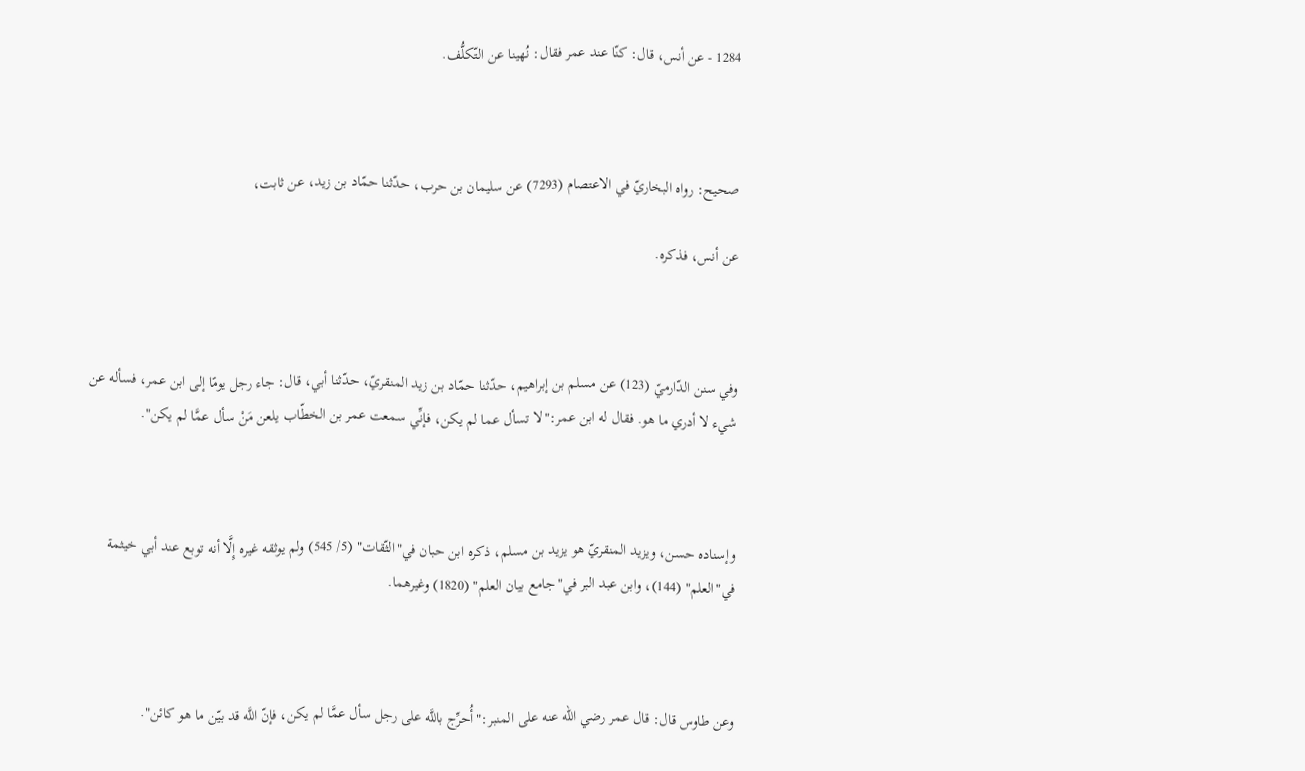1284 - عن أنس، قال: كنّا عند عمر فقال: نُهينا عن التّكلُّف.



صحيح: رواه البخاريّ في الاعتصام (7293) عن سليمان بن حرب، حدّثنا حمّاد بن زيد، عن ثابت،

عن أنس، فذكره.



وفي سنن الدّارميّ (123) عن مسلم بن إبراهيم، حدّثنا حمّاد بن زيد المنقريّ، حدّثنا أبي، قال: جاء رجل يومًا إلى ابن عمر، فسأله عن شيء لا أدري ما هو. فقال له ابن عمر:"لا تسأل عما لم يكن، فإنِّي سمعت عمر بن الخطّاب يلعن مَنْ سأل عمَّا لم يكن".



وإسناده حسن، ويزيد المنقريّ هو يزيد بن مسلم، ذكره ابن حبان في"الثّقات" (5/ 545) ولم يوثقه غيره إِلَّا أنه توبع عند أبي خيثمة في"العلم" (144)، وابن عبد البر في"جامع بيان العلم" (1820) وغيرهما.



وعن طاوس قال: قال عمر رضي الله عنه على المنبر:"أُحرِّج باللَّه على رجل سأل عمَّا لم يكن، فإنّ اللَّه قد بيّن ما هو كائن".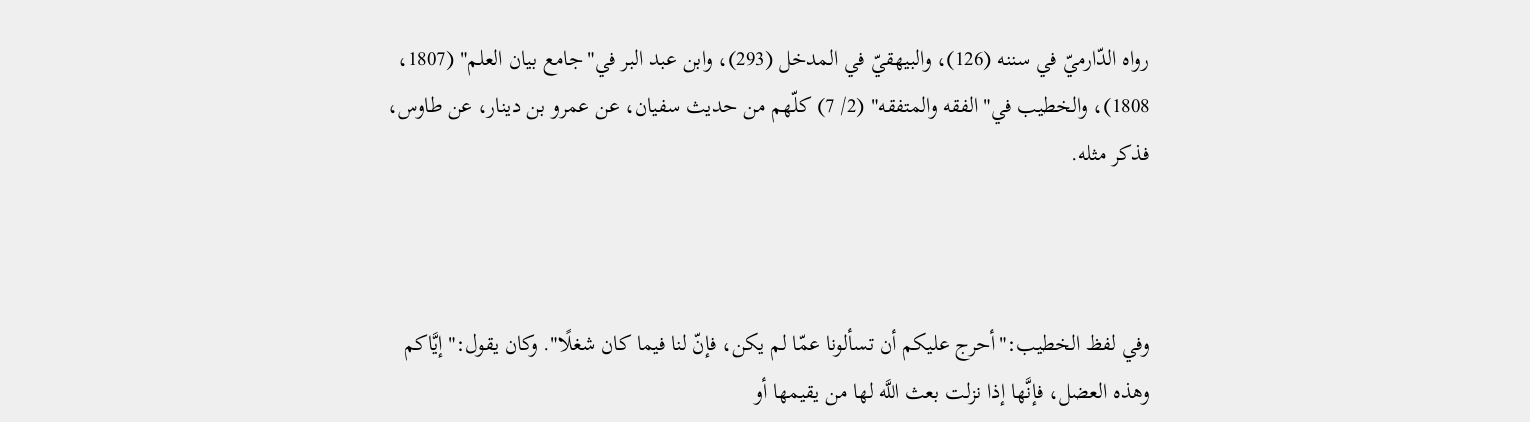رواه الدّارميّ في سننه (126)، والبيهقيّ في المدخل (293)، وابن عبد البر في"جامع بيان العلم" (1807، 1808)، والخطيب في"الفقه والمتفقه" (2/ 7) كلّهم من حديث سفيان، عن عمرو بن دينار، عن طاوس، فذكر مثله.



وفي لفظ الخطيب:"أحرج عليكم أن تسألونا عمّا لم يكن، فإنّ لنا فيما كان شغلًا". وكان يقول:"إيَّاكم وهذه العضل، فإنَّها إذا نزلت بعث اللَّه لها من يقيمها أو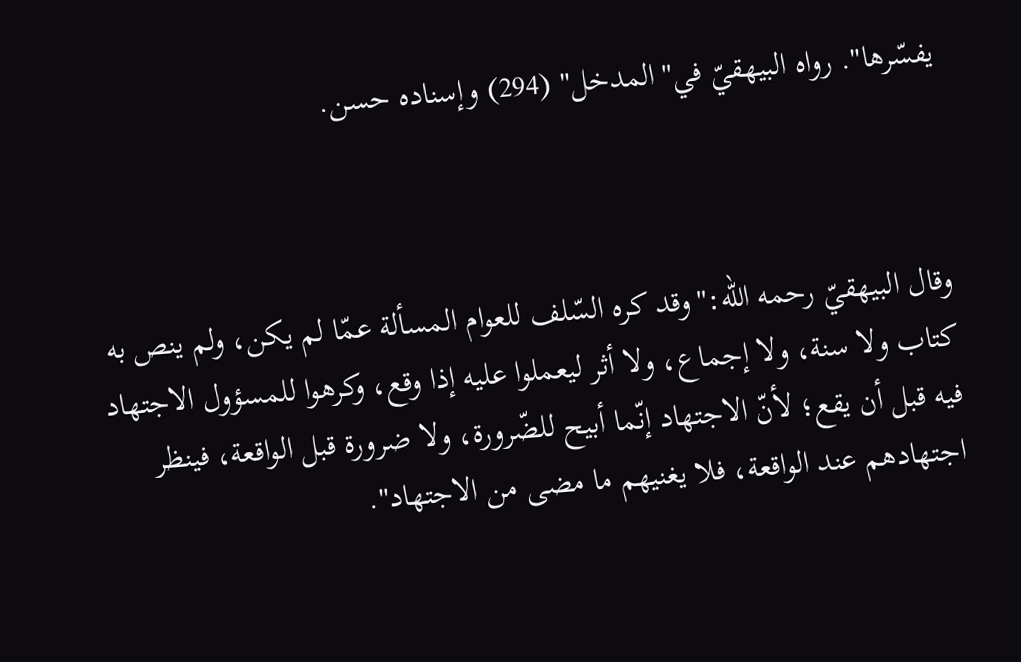يفسّرها". رواه البيهقيّ في"المدخل" (294) وإسناده حسن.



وقال البيهقيّ رحمه الله:"وقد كره السّلف للعوام المسألة عمّا لم يكن، ولم ينص به كتاب ولا سنة، ولا إجماع، ولا أثر ليعملوا عليه إذا وقع، وكرهوا للمسؤول الاجتهاد فيه قبل أن يقع؛ لأنّ الاجتهاد إنّما أبيح للضّرورة، ولا ضرورة قبل الواقعة، فينظر اجتهادهم عند الواقعة، فلا يغنيهم ما مضى من الاجتهاد".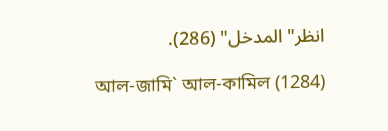انظر"المدخل" (286).

আল-জামি` আল-কামিল (1284)